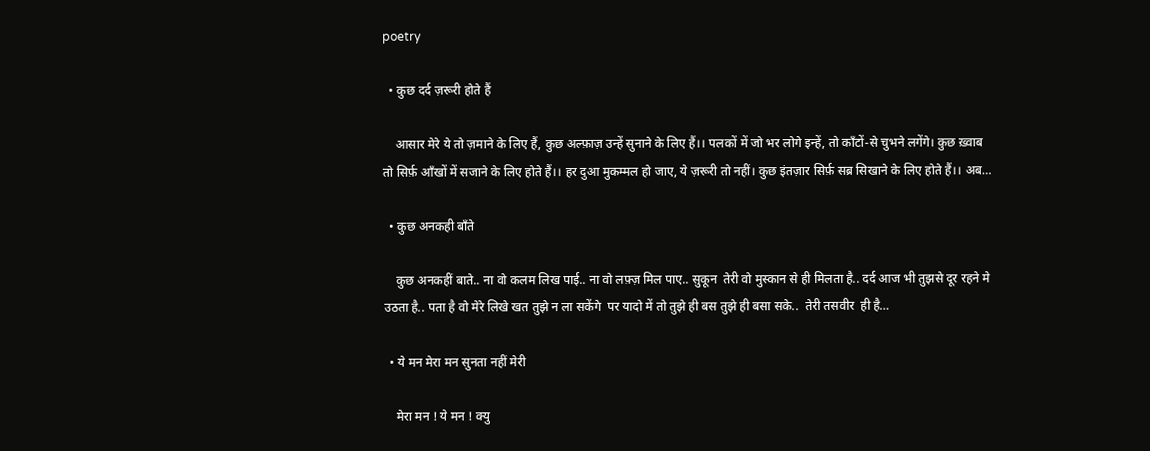poetry

  • कुछ दर्द ज़रूरी होते हैं

    आसार मेरे ये तो ज़माने के लिए हैं, कुछ अल्फ़ाज़ उन्हें सुनाने के लिए हैं।। पलकों में जो भर लोगे इन्हें, तो काँटों-से चुभने लगेंगे। कुछ ख़्वाब तो सिर्फ़ आँखों में सजाने के लिए होते हैं।। हर दुआ मुकम्मल हो जाए, ये ज़रूरी तो नहीं। कुछ इंतज़ार सिर्फ़ सब्र सिखाने के लिए होते हैं।। अब…

  • कुछ अनकही बाँते

    कुछ अनकहीं बाते.. ना वो कलम लिख पाई.. ना वो लफ़्ज़ मिल पाए.. सुकून  तेरी वो मुस्कान से ही मिलता है.. दर्द आज भी तुझसे दूर रहने मे उठता है.. पता है वो मेरे लिखे खत तुझे न ला सकेंगे  पर यादो में तो तुझे ही बस तुझे ही बसा सके..  तेरी तसवीर  ही है…

  • ये मन मेरा मन सुनता नहीं मेरी

    मेरा मन ! ये मन ! क्यु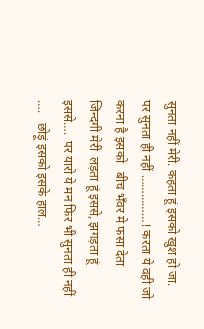सुनता नहीं मेरी. कहता हूं इसको खुश हो जा.  पर सुनता ही नहीं ……………! करता ये वही जो करना है इसको   बीच भँवर मे फसा देता जिन्दगी मेरी  लड़ता हूं इससे, झगड़ता हूं इससे….  पर यारो ये मन फिर भी सुनता ही नहीं ….   छोड़ूं इसको इसके हाल…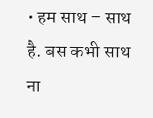• हम साथ – साथ है. बस कभी साथ ना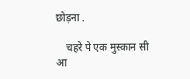छोड़ना .

    चहरे पे एक मुस्कान सी आ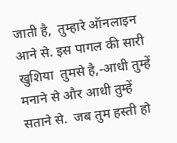जाती है,  तुम्हारे ऑनलाइन आने से. इस पागल की सारी खुशिया  तुमसे है,-आधी तुम्हें मनाने से और आधी तुम्हें सताने से.  जब तुम हस्ती हो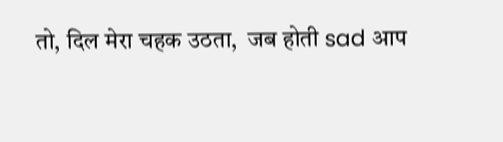तो, दिल मेरा चहक उठता,  जब होती sad आप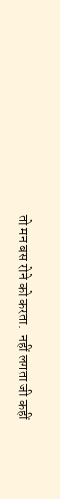तो मन बस रोने को करता.  नहीं लगता जी कहीं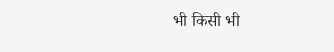भी किसी भी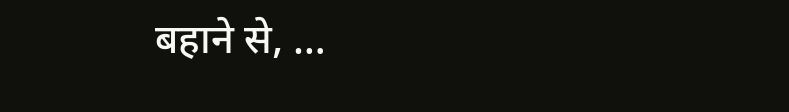बहाने से, …